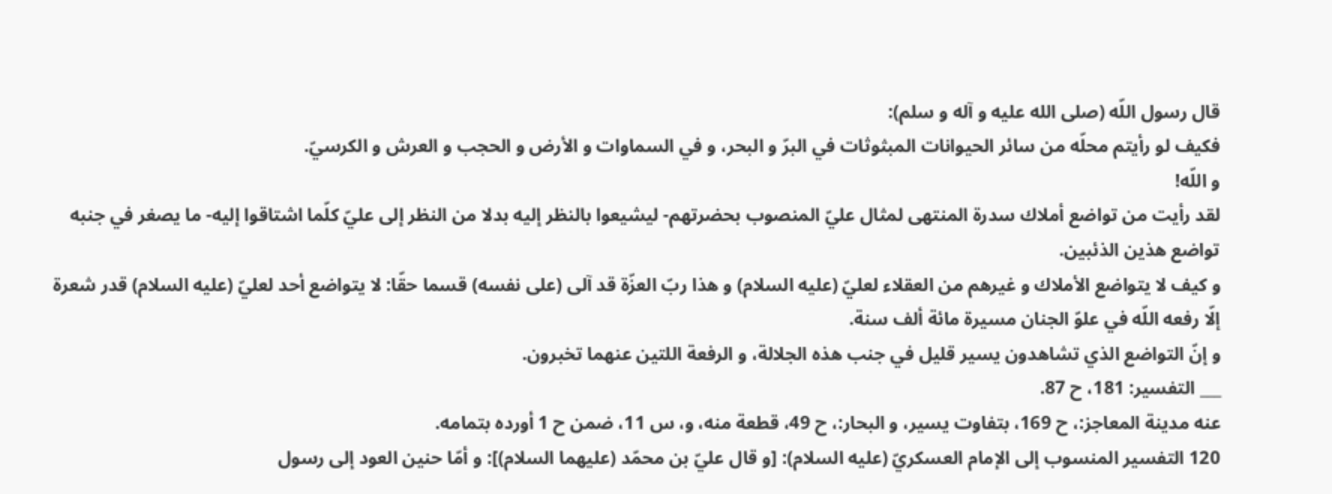قال رسول اللّه (صلى الله عليه و آله و سلم):
فكيف لو رأيتم محلّه من سائر الحيوانات المبثوثات في البرّ و البحر، و في السماوات و الأرض و الحجب و العرش و الكرسيّ.
و اللّه!
لقد رأيت من تواضع أملاك سدرة المنتهى لمثال عليّ المنصوب بحضرتهم- ليشيعوا بالنظر إليه بدلا من النظر إلى عليّ كلّما اشتاقوا إليه- ما يصغر في جنبه تواضع هذين الذئبين.
و كيف لا يتواضع الأملاك و غيرهم من العقلاء لعليّ (عليه السلام) و هذا ربّ العزّة قد آلى (على نفسه) قسما حقّا: لا يتواضع أحد لعليّ (عليه السلام) قدر شعرة إلّا رفعه اللّه في علوّ الجنان مسيرة مائة ألف سنة.
و إنّ التواضع الذي تشاهدون يسير قليل في جنب هذه الجلالة، و الرفعة اللتين عنهما تخبرون.
___ التفسير: 181، ح 87.
عنه مدينة المعاجز:، ح 169، بتفاوت يسير، و البحار:، ح 49، قطعة منه، و، س 11، ضمن ح 1 أورده بتمامه.
120 التفسير المنسوب إلى الإمام العسكريّ (عليه السلام): [و قال عليّ بن محمّد (عليهما السلام)]: و أمّا حنين العود إلى رسول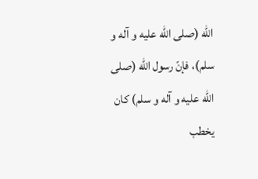اللّه (صلى الله عليه و آله و سلم)، فإنّ رسول اللّه (صلى الله عليه و آله و سلم) كان يخطب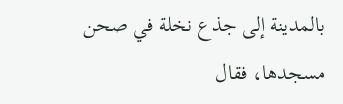بالمدينة إلى جذع نخلة في صحن مسجدها، فقال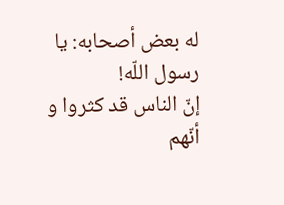له بعض أصحابه: يا رسول اللّه!
إنّ الناس قد كثروا و أنّهم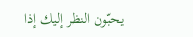يحبّون النظر إليك إذا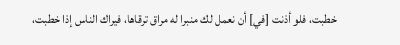خطبت، فلو أذنت [في] أن نعمل لك منبرا له مراق ترقاها، فيراك الناس إذا خطبت،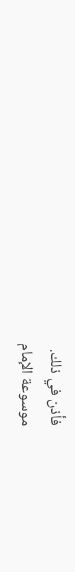فأذن في ذلك.
موسوعة الإمام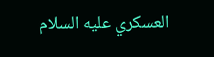العسكري عليه السلام